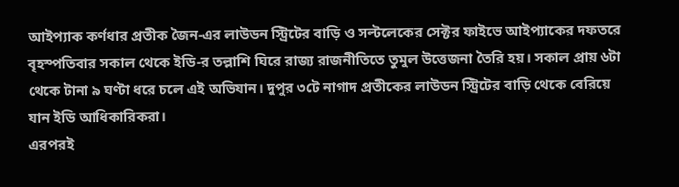আইপ্যাক কর্ণধার প্রতীক জৈন-এর লাউডন স্ট্রিটের বাড়ি ও সল্টলেকের সেক্টর ফাইভে আইপ্যাকের দফতরে বৃহস্পতিবার সকাল থেকে ইডি-র তল্লাশি ঘিরে রাজ্য রাজনীতিতে তুমুল উত্তেজনা তৈরি হয়। সকাল প্রায় ৬টা থেকে টানা ৯ ঘণ্টা ধরে চলে এই অভিযান। দুপুর ৩টে নাগাদ প্রতীকের লাউডন স্ট্রিটের বাড়ি থেকে বেরিয়ে যান ইডি আধিকারিকরা।
এরপরই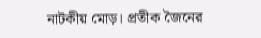নাটকীয় মোড়। প্রতীক জৈনের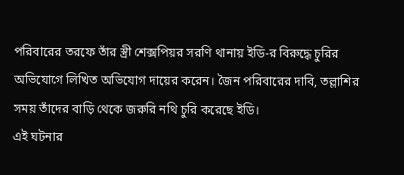পরিবারের তরফে তাঁর স্ত্রী শেক্সপিয়র সরণি থানায় ইডি-র বিরুদ্ধে চুরির অভিযোগে লিখিত অভিযোগ দায়ের করেন। জৈন পরিবারের দাবি, তল্লাশির সময় তাঁদের বাড়ি থেকে জরুরি নথি চুরি করেছে ইডি।
এই ঘটনার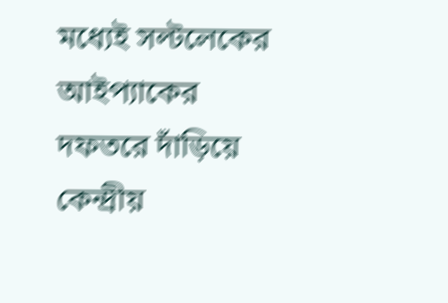মধ্যেই সল্টলেকের আইপ্যাকের দফতরে দাঁড়িয়ে কেন্দ্রীয়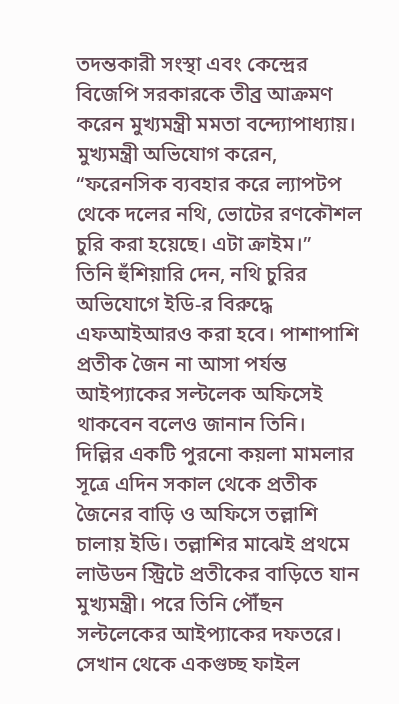তদন্তকারী সংস্থা এবং কেন্দ্রের বিজেপি সরকারকে তীব্র আক্রমণ করেন মুখ্যমন্ত্রী মমতা বন্দ্যোপাধ্যায়। মুখ্যমন্ত্রী অভিযোগ করেন,
“ফরেনসিক ব্যবহার করে ল্যাপটপ থেকে দলের নথি, ভোটের রণকৌশল চুরি করা হয়েছে। এটা ক্রাইম।”
তিনি হুঁশিয়ারি দেন, নথি চুরির অভিযোগে ইডি-র বিরুদ্ধে এফআইআরও করা হবে। পাশাপাশি প্রতীক জৈন না আসা পর্যন্ত আইপ্যাকের সল্টলেক অফিসেই থাকবেন বলেও জানান তিনি।
দিল্লির একটি পুরনো কয়লা মামলার সূত্রে এদিন সকাল থেকে প্রতীক জৈনের বাড়ি ও অফিসে তল্লাশি চালায় ইডি। তল্লাশির মাঝেই প্রথমে লাউডন স্ট্রিটে প্রতীকের বাড়িতে যান মুখ্যমন্ত্রী। পরে তিনি পৌঁছন সল্টলেকের আইপ্যাকের দফতরে। সেখান থেকে একগুচ্ছ ফাইল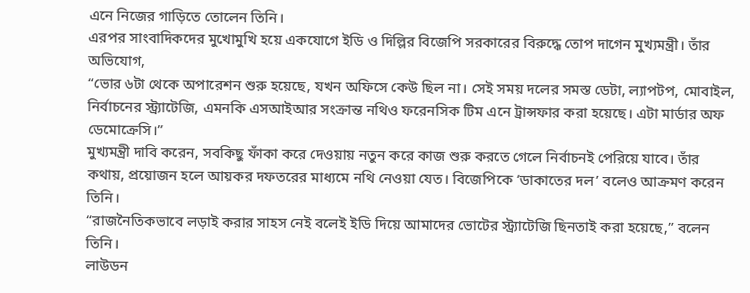এনে নিজের গাড়িতে তোলেন তিনি।
এরপর সাংবাদিকদের মুখোমুখি হয়ে একযোগে ইডি ও দিল্লির বিজেপি সরকারের বিরুদ্ধে তোপ দাগেন মুখ্যমন্ত্রী। তাঁর অভিযোগ,
“ভোর ৬টা থেকে অপারেশন শুরু হয়েছে, যখন অফিসে কেউ ছিল না। সেই সময় দলের সমস্ত ডেটা, ল্যাপটপ, মোবাইল, নির্বাচনের স্ট্র্যাটেজি, এমনকি এসআইআর সংক্রান্ত নথিও ফরেনসিক টিম এনে ট্রান্সফার করা হয়েছে। এটা মার্ডার অফ ডেমোক্রেসি।”
মুখ্যমন্ত্রী দাবি করেন, সবকিছু ফাঁকা করে দেওয়ায় নতুন করে কাজ শুরু করতে গেলে নির্বাচনই পেরিয়ে যাবে। তাঁর কথায়, প্রয়োজন হলে আয়কর দফতরের মাধ্যমে নথি নেওয়া যেত। বিজেপিকে ‘ডাকাতের দল’ বলেও আক্রমণ করেন তিনি।
“রাজনৈতিকভাবে লড়াই করার সাহস নেই বলেই ইডি দিয়ে আমাদের ভোটের স্ট্র্যাটেজি ছিনতাই করা হয়েছে,” বলেন তিনি।
লাউডন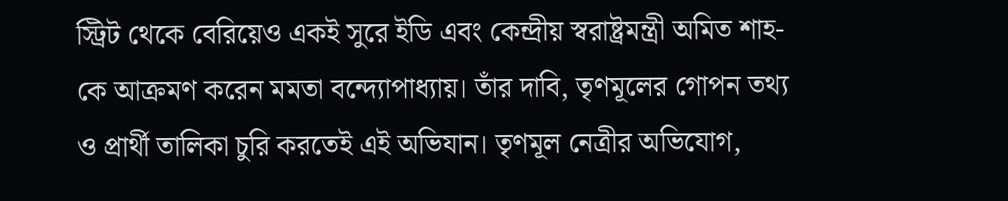স্ট্রিট থেকে বেরিয়েও একই সুরে ইডি এবং কেন্দ্রীয় স্বরাষ্ট্রমন্ত্রী অমিত শাহ-কে আক্রমণ করেন মমতা বন্দ্যোপাধ্যায়। তাঁর দাবি, তৃণমূলের গোপন তথ্য ও প্রার্থী তালিকা চুরি করতেই এই অভিযান। তৃণমূল নেত্রীর অভিযোগ,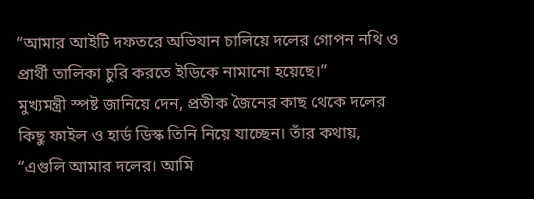“আমার আইটি দফতরে অভিযান চালিয়ে দলের গোপন নথি ও প্রার্থী তালিকা চুরি করতে ইডিকে নামানো হয়েছে।”
মুখ্যমন্ত্রী স্পষ্ট জানিয়ে দেন, প্রতীক জৈনের কাছ থেকে দলের কিছু ফাইল ও হার্ড ডিস্ক তিনি নিয়ে যাচ্ছেন। তাঁর কথায়,
“এগুলি আমার দলের। আমি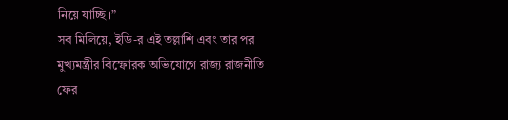নিয়ে যাচ্ছি।”
সব মিলিয়ে, ইডি-র এই তল্লাশি এবং তার পর মুখ্যমন্ত্রীর বিস্ফোরক অভিযোগে রাজ্য রাজনীতি ফের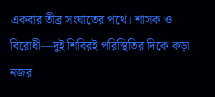একবার তীব্র সংঘাতের পথে। শাসক ও বিরোধী—দুই শিবিরই পরিস্থিতির দিকে কড়া নজর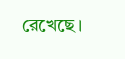রেখেছে।